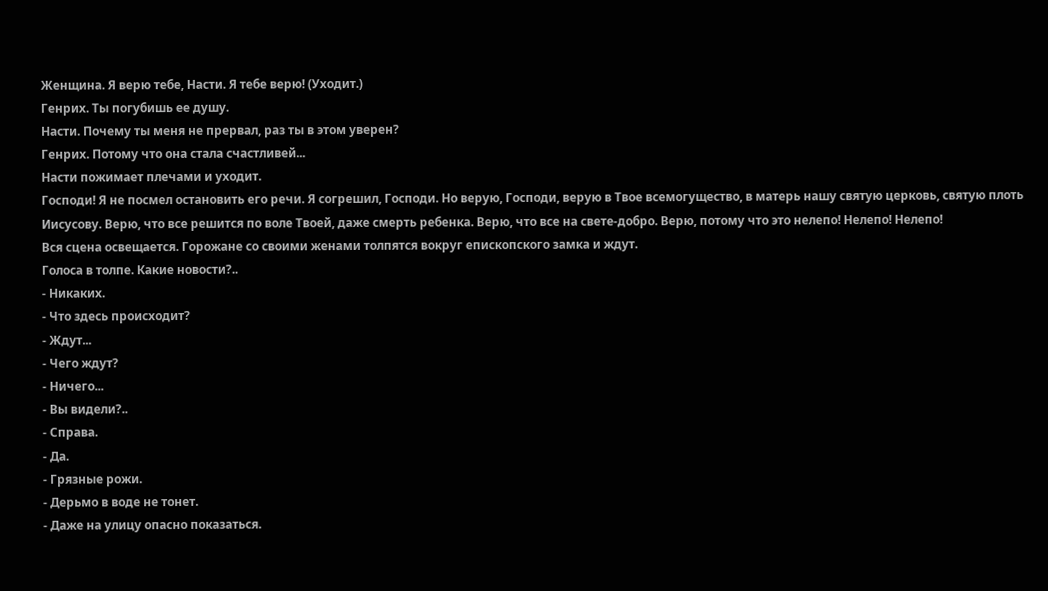Женщина. Я верю тебе, Насти. Я тебе верю! (Уходит.)
Генрих. Ты погубишь ее душу.
Насти. Почему ты меня не прервал, раз ты в этом уверен?
Генрих. Потому что она стала счастливей...
Насти пожимает плечами и уходит.
Господи! Я не посмел остановить его речи. Я согрешил, Господи. Но верую, Господи, верую в Твое всемогущество, в матерь нашу святую церковь, святую плоть Иисусову. Верю, что все решится по воле Твоей, даже смерть ребенка. Верю, что все на свете-добро. Верю, потому что это нелепо! Нелепо! Нелепо!
Вся сцена освещается. Горожане со своими женами толпятся вокруг епископского замка и ждут.
Голоса в толпе. Какие новости?..
- Никаких.
- Что здесь происходит?
- Ждут...
- Чего ждут?
- Ничего...
- Вы видели?..
- Справа.
- Да.
- Грязные рожи.
- Дерьмо в воде не тонет.
- Даже на улицу опасно показаться.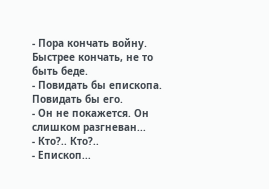- Пора кончать войну. Быстрее кончать, не то быть беде.
- Повидать бы епископа. Повидать бы его.
- Он не покажется. Он слишком разгневан...
- Кто?.. Кто?..
- Епископ...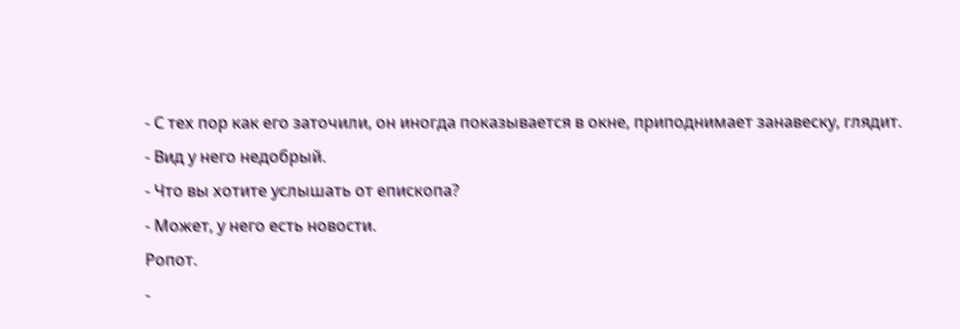- С тех пор как его заточили, он иногда показывается в окне, приподнимает занавеску, глядит.
- Вид у него недобрый.
- Что вы хотите услышать от епископа?
- Может, у него есть новости.
Ропот.
-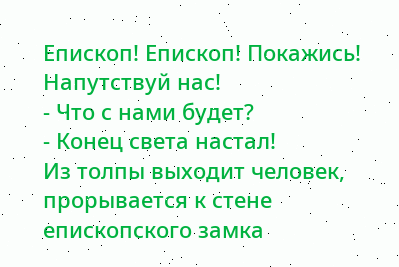Епископ! Епископ! Покажись! Напутствуй нас!
- Что с нами будет?
- Конец света настал!
Из толпы выходит человек, прорывается к стене епископского замка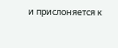и прислоняется к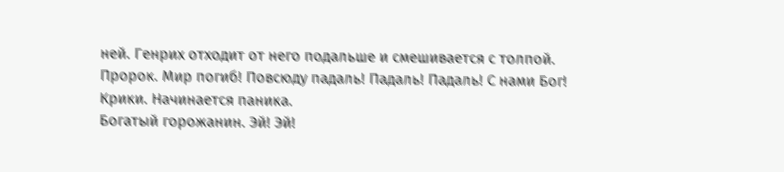ней. Генрих отходит от него подальше и смешивается с толпой.
Пророк. Мир погиб! Повсюду падаль! Падаль! Падаль! С нами Бог!
Крики. Начинается паника.
Богатый горожанин. Эй! Эй!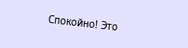Спокойно! Это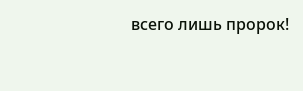всего лишь пророк!